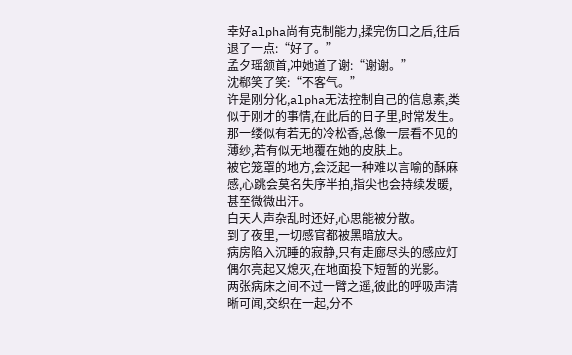幸好alpha尚有克制能力,揉完伤口之后,往后退了一点:“好了。”
孟夕瑶颔首,冲她道了谢:“谢谢。”
沈郗笑了笑:“不客气。”
许是刚分化,alpha无法控制自己的信息素,类似于刚才的事情,在此后的日子里,时常发生。
那一缕似有若无的冷松香,总像一层看不见的薄纱,若有似无地覆在她的皮肤上。
被它笼罩的地方,会泛起一种难以言喻的酥麻感,心跳会莫名失序半拍,指尖也会持续发暖,甚至微微出汗。
白天人声杂乱时还好,心思能被分散。
到了夜里,一切感官都被黑暗放大。
病房陷入沉睡的寂静,只有走廊尽头的感应灯偶尔亮起又熄灭,在地面投下短暂的光影。
两张病床之间不过一臂之遥,彼此的呼吸声清晰可闻,交织在一起,分不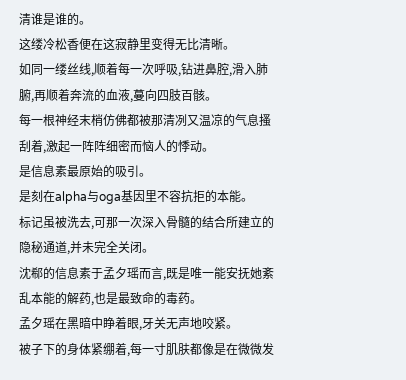清谁是谁的。
这缕冷松香便在这寂静里变得无比清晰。
如同一缕丝线,顺着每一次呼吸,钻进鼻腔,滑入肺腑,再顺着奔流的血液,蔓向四肢百骸。
每一根神经末梢仿佛都被那清冽又温凉的气息搔刮着,激起一阵阵细密而恼人的悸动。
是信息素最原始的吸引。
是刻在alpha与oga基因里不容抗拒的本能。
标记虽被洗去,可那一次深入骨髓的结合所建立的隐秘通道,并未完全关闭。
沈郗的信息素于孟夕瑶而言,既是唯一能安抚她紊乱本能的解药,也是最致命的毒药。
孟夕瑶在黑暗中睁着眼,牙关无声地咬紧。
被子下的身体紧绷着,每一寸肌肤都像是在微微发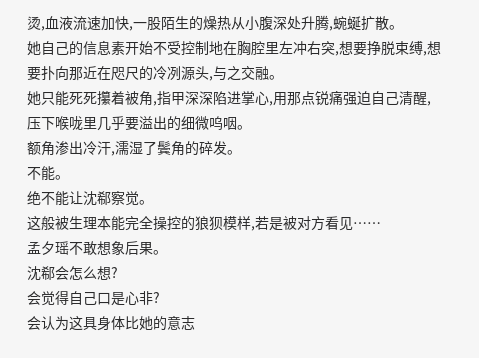烫,血液流速加快,一股陌生的燥热从小腹深处升腾,蜿蜒扩散。
她自己的信息素开始不受控制地在胸腔里左冲右突,想要挣脱束缚,想要扑向那近在咫尺的冷冽源头,与之交融。
她只能死死攥着被角,指甲深深陷进掌心,用那点锐痛强迫自己清醒,压下喉咙里几乎要溢出的细微呜咽。
额角渗出冷汗,濡湿了鬓角的碎发。
不能。
绝不能让沈郗察觉。
这般被生理本能完全操控的狼狈模样,若是被对方看见……
孟夕瑶不敢想象后果。
沈郗会怎么想?
会觉得自己口是心非?
会认为这具身体比她的意志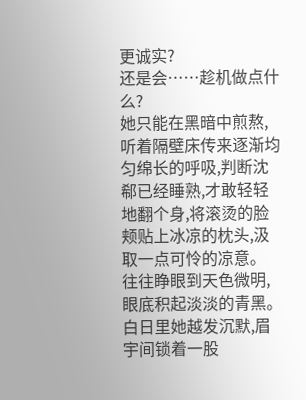更诚实?
还是会……趁机做点什么?
她只能在黑暗中煎熬,听着隔壁床传来逐渐均匀绵长的呼吸,判断沈郗已经睡熟,才敢轻轻地翻个身,将滚烫的脸颊贴上冰凉的枕头,汲取一点可怜的凉意。
往往睁眼到天色微明,眼底积起淡淡的青黑。
白日里她越发沉默,眉宇间锁着一股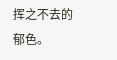挥之不去的郁色。